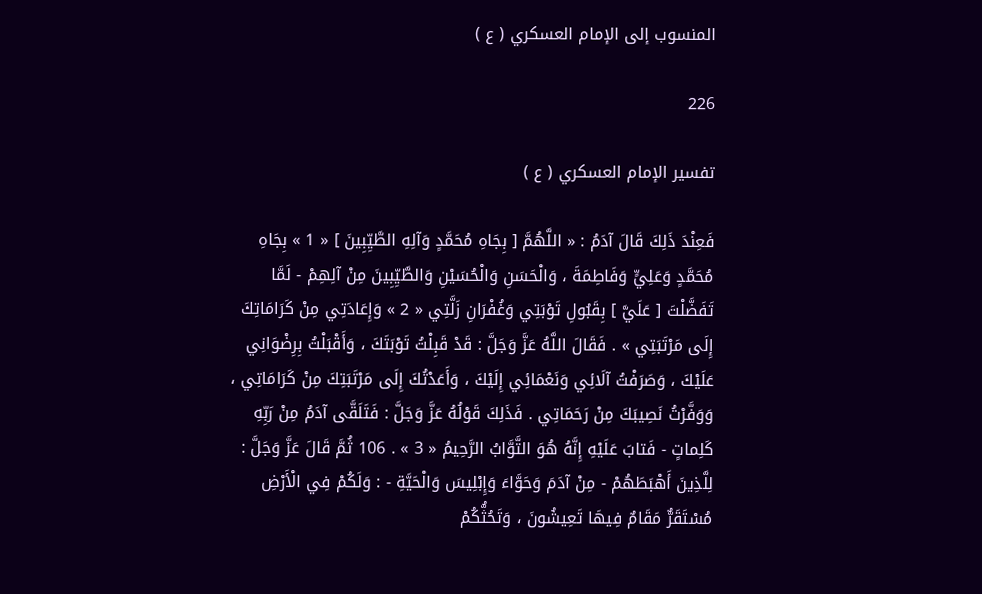المنسوب إلى الإمام العسكري ( ع )

226

تفسير الإمام العسكري ( ع )

فَعِنْدَ ذَلِكَ قَالَ آدَمُ : « اللَّهُمَّ [ بِجَاهِ مُحَمَّدٍ وَآلِهِ الطَّيِّبِينَ ] « 1 » بِجَاهِ مُحَمَّدٍ وَعَلِيٍّ وَفَاطِمَةَ ، وَالْحَسَنِ وَالْحُسَيْنِ وَالطَّيِّبِينَ مِنْ آلِهِمْ - لَمَّا تَفَضَّلْتَ [ عَلَيَّ ] بِقَبُولِ تَوْبَتِي وَغُفْرَانِ زَلَّتِي « 2 » وَإِعَادَتِي مِنْ كَرَامَاتِكَ إِلَى مَرْتَبَتِي » . فَقَالَ اللَّهُ عَزَّ وَجَلَّ : قَدْ قَبِلْتُ تَوْبَتَكَ ، وَأَقْبَلْتُ بِرِضْوَانِي عَلَيْكَ ، وَصَرَفْتُ آلَائِي وَنَعْمَائِي إِلَيْكَ ، وَأَعَدْتُكَ إِلَى مَرْتَبَتِكَ مِنْ كَرَامَاتِي ، وَوَفَّرْتُ نَصِيبَكَ مِنْ رَحَمَاتِي . فَذَلِكَ قَوْلُهُ عَزَّ وَجَلَّ : فَتَلَقَّى آدَمُ مِنْ رَبِّهِ كَلِماتٍ - فَتابَ عَلَيْهِ إِنَّهُ هُوَ التَّوَّابُ الرَّحِيمُ « 3 » . 106 ثُمَّ قَالَ عَزَّ وَجَلَّ : لِلَّذِينَ أَهْبَطَهُمْ - مِنْ آدَمَ وَحَوَّاءَ وَإِبْلِيسَ وَالْحَيَّةِ - : وَلَكُمْ فِي الْأَرْضِ مُسْتَقَرٌّ مَقَامٌ فِيهَا تَعِيشُونَ ، وَتَحُثُّكُمْ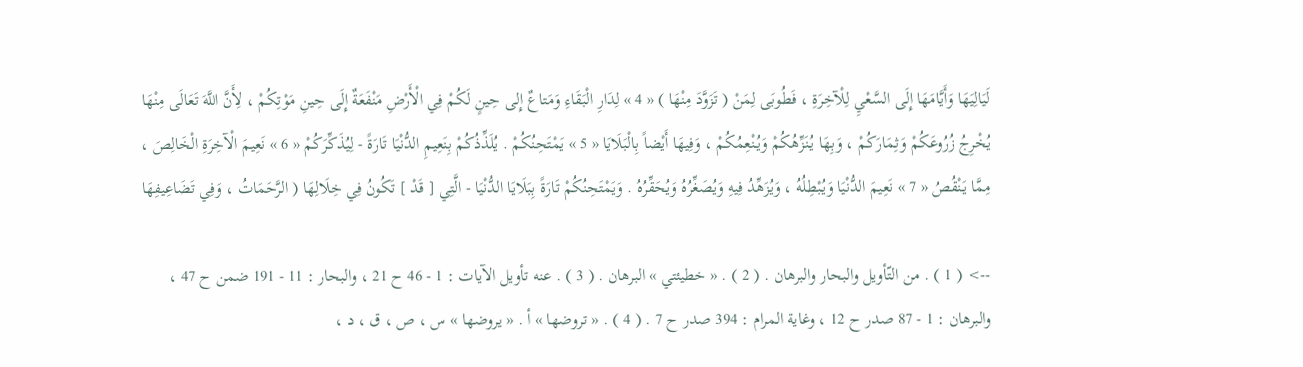لَيَالِيَهَا وَأَيَّامَهَا إِلَى السَّعْيِ لِلْآخِرَةِ ، فَطُوبَى لِمَنْ ( تَزَوَّدَ مِنْهَا ) « 4 » لِدَارِ الْبَقَاءِ وَمَتاعٌ إِلى حِينٍ لَكُمْ فِي الْأَرْضِ مَنْفَعَةٌ إِلَى حِينِ مَوْتِكُمْ ، لِأَنَّ اللَّهَ تَعَالَى مِنْهَا يُخْرِجُ زُرُوعَكُمْ وَثِمَارَكُمْ ، وَبِهَا يُنَزِّهُكُمْ وَيُنْعِمُكُمْ ، وَفِيهَا أَيْضاً بِالْبَلَايَا « 5 » يَمْتَحِنُكُمْ . يُلَذِّذُكُمْ بِنَعِيمِ الدُّنْيَا تَارَةً - لِيُذَكِّرَكُمْ « 6 » نَعِيمَ الْآخِرَةِ الْخَالِصَ ، مِمَّا يَنْقُصُ « 7 » نَعِيمَ الدُّنْيَا وَيُبْطِلُهُ ، وَيُزَهِّدُ فِيهِ وَيُصَغِّرُهُ وَيُحَقِّرُهُ . وَيَمْتَحِنُكُمْ تَارَةً بِبَلَايَا الدُّنْيَا - الَّتِي [ قَدْ ] تَكُونُ فِي خِلَالِهَا ( الرَّحَمَاتُ ، وَفِي تَضَاعِيفِهَا

--> ( 1 ) . من التّأويل والبحار والبرهان . ( 2 ) . « خطيئتي » البرهان . ( 3 ) . عنه تأويل الآيات : 1 - 46 ح 21 ، والبحار : 11 - 191 ضمن ح 47 ، والبرهان : 1 - 87 صدر ح 12 ، وغاية المرام : 394 صدر ح 7 . ( 4 ) . « تروضها » أ . « يروضها » س ، ص ، ق ، د ،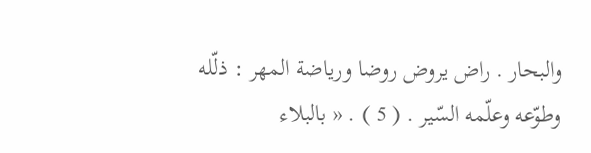والبحار . راض يروض روضا ورياضة المهر : ذلّله وطوّعه وعلّمه السّير . ( 5 ) . « بالبلاء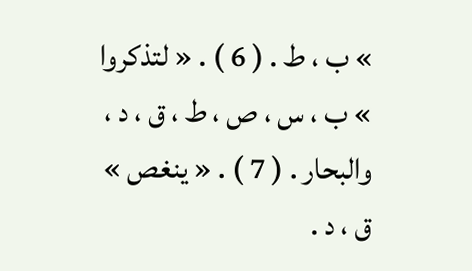» ب ، ط . ( 6 ) . « لتذكروا » ب ، س ، ص ، ط ، ق ، د ، والبحار . ( 7 ) . « ينغص » ق ، د .